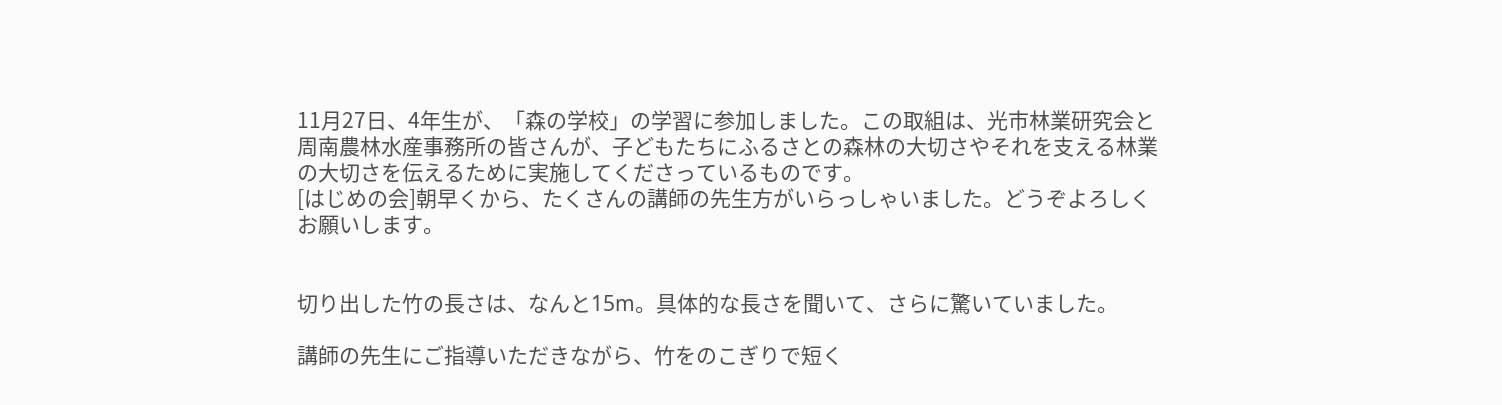11月27日、4年生が、「森の学校」の学習に参加しました。この取組は、光市林業研究会と周南農林水産事務所の皆さんが、子どもたちにふるさとの森林の大切さやそれを支える林業の大切さを伝えるために実施してくださっているものです。
[はじめの会]朝早くから、たくさんの講師の先生方がいらっしゃいました。どうぞよろしくお願いします。


切り出した竹の長さは、なんと15m。具体的な長さを聞いて、さらに驚いていました。

講師の先生にご指導いただきながら、竹をのこぎりで短く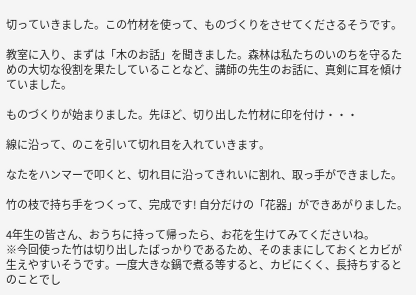切っていきました。この竹材を使って、ものづくりをさせてくださるそうです。

教室に入り、まずは「木のお話」を聞きました。森林は私たちのいのちを守るための大切な役割を果たしていることなど、講師の先生のお話に、真剣に耳を傾けていました。

ものづくりが始まりました。先ほど、切り出した竹材に印を付け・・・

線に沿って、のこを引いて切れ目を入れていきます。

なたをハンマーで叩くと、切れ目に沿ってきれいに割れ、取っ手ができました。

竹の枝で持ち手をつくって、完成です! 自分だけの「花器」ができあがりました。

4年生の皆さん、おうちに持って帰ったら、お花を生けてみてくださいね。
※今回使った竹は切り出したばっかりであるため、そのままにしておくとカビが生えやすいそうです。一度大きな鍋で煮る等すると、カビにくく、長持ちするとのことでし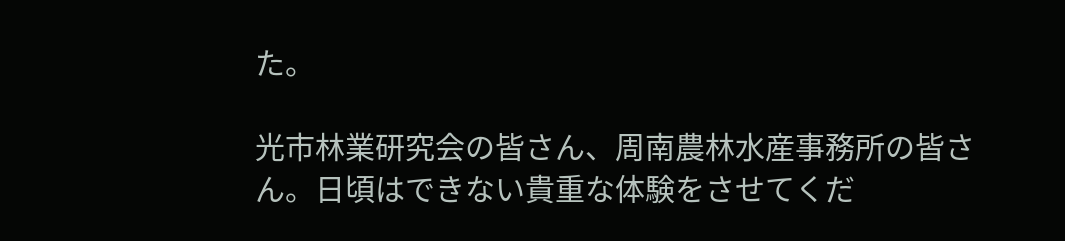た。

光市林業研究会の皆さん、周南農林水産事務所の皆さん。日頃はできない貴重な体験をさせてくだ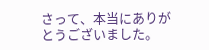さって、本当にありがとうございました。